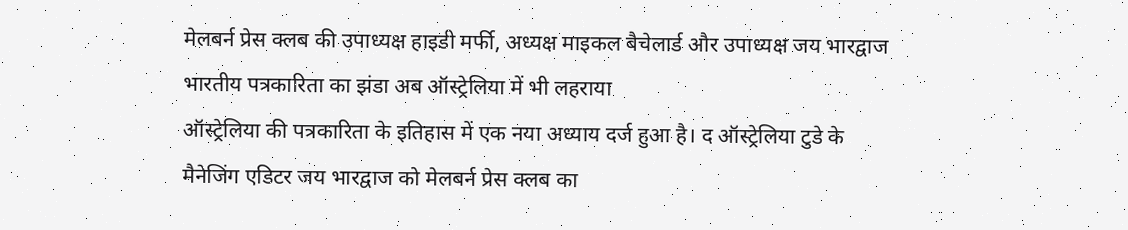मेलबर्न प्रेस क्लब की उपाध्यक्ष हाइडी मर्फी, अध्यक्ष माइकल बैचेलार्ड और उपाध्यक्ष जय भारद्वाज
भारतीय पत्रकारिता का झंडा अब ऑस्ट्रेलिया में भी लहराया
ऑस्ट्रेलिया की पत्रकारिता के इतिहास में एक नया अध्याय दर्ज हुआ है। द ऑस्ट्रेलिया टुडे के मैनेजिंग एडिटर जय भारद्वाज को मेलबर्न प्रेस क्लब का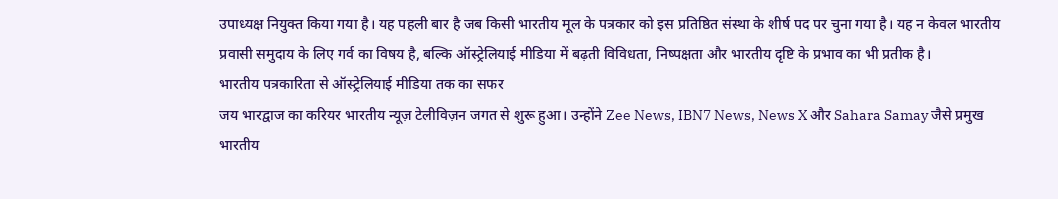उपाध्यक्ष नियुक्त किया गया है। यह पहली बार है जब किसी भारतीय मूल के पत्रकार को इस प्रतिष्ठित संस्था के शीर्ष पद पर चुना गया है। यह न केवल भारतीय प्रवासी समुदाय के लिए गर्व का विषय है, बल्कि ऑस्ट्रेलियाई मीडिया में बढ़ती विविधता, निष्पक्षता और भारतीय दृष्टि के प्रभाव का भी प्रतीक है।
भारतीय पत्रकारिता से ऑस्ट्रेलियाई मीडिया तक का सफर
जय भारद्वाज का करियर भारतीय न्यूज़ टेलीविज़न जगत से शुरू हुआ। उन्होंने Zee News, IBN7 News, News X और Sahara Samay जैसे प्रमुख भारतीय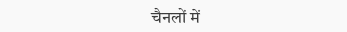चैनलों में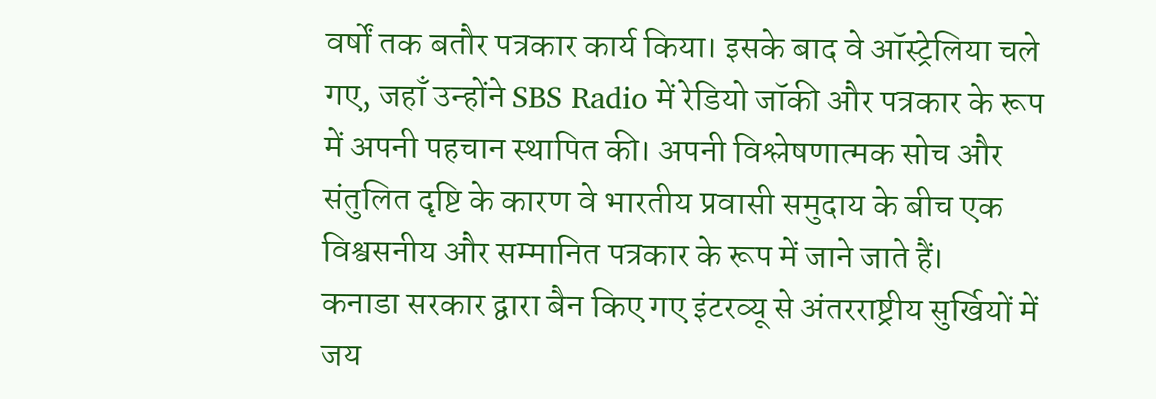वर्षों तक बतौर पत्रकार कार्य किया। इसके बाद वे ऑस्ट्रेलिया चले गए, जहाँ उन्होंने SBS Radio में रेडियो जॉकी और पत्रकार के रूप में अपनी पहचान स्थापित की। अपनी विश्लेषणात्मक सोच और संतुलित दृष्टि के कारण वे भारतीय प्रवासी समुदाय के बीच एक विश्वसनीय और सम्मानित पत्रकार के रूप में जाने जाते हैं।
कनाडा सरकार द्वारा बैन किए गए इंटरव्यू से अंतरराष्ट्रीय सुर्खियों में
जय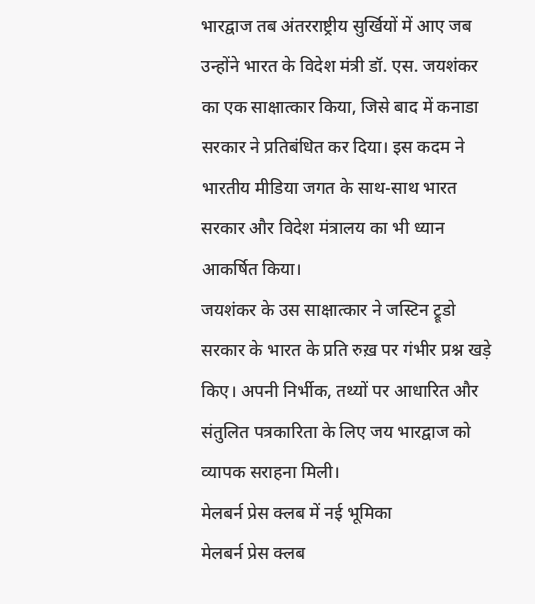भारद्वाज तब अंतरराष्ट्रीय सुर्खियों में आए जब उन्होंने भारत के विदेश मंत्री डॉ. एस. जयशंकर का एक साक्षात्कार किया, जिसे बाद में कनाडा सरकार ने प्रतिबंधित कर दिया। इस कदम ने भारतीय मीडिया जगत के साथ-साथ भारत सरकार और विदेश मंत्रालय का भी ध्यान आकर्षित किया।
जयशंकर के उस साक्षात्कार ने जस्टिन ट्रूडो सरकार के भारत के प्रति रुख़ पर गंभीर प्रश्न खड़े किए। अपनी निर्भीक, तथ्यों पर आधारित और संतुलित पत्रकारिता के लिए जय भारद्वाज को व्यापक सराहना मिली।
मेलबर्न प्रेस क्लब में नई भूमिका
मेलबर्न प्रेस क्लब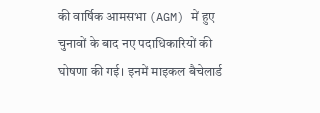की वार्षिक आमसभा (AGM) में हुए चुनावों के बाद नए पदाधिकारियों की घोषणा की गई। इनमें माइकल बैचेलार्ड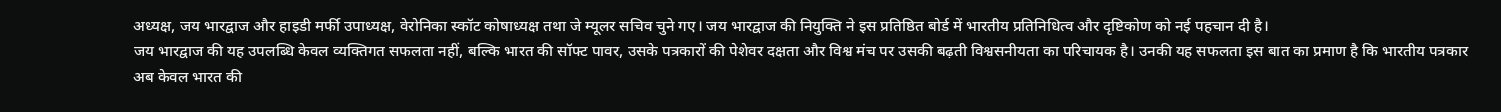अध्यक्ष, जय भारद्वाज और हाइडी मर्फी उपाध्यक्ष, वेरोनिका स्कॉट कोषाध्यक्ष तथा जे म्यूलर सचिव चुने गए। जय भारद्वाज की नियुक्ति ने इस प्रतिष्ठित बोर्ड में भारतीय प्रतिनिधित्व और दृष्टिकोण को नई पहचान दी है।
जय भारद्वाज की यह उपलब्धि केवल व्यक्तिगत सफलता नहीं, बल्कि भारत की सॉफ्ट पावर, उसके पत्रकारों की पेशेवर दक्षता और विश्व मंच पर उसकी बढ़ती विश्वसनीयता का परिचायक है। उनकी यह सफलता इस बात का प्रमाण है कि भारतीय पत्रकार अब केवल भारत की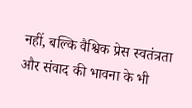नहीं, बल्कि वैश्विक प्रेस स्वतंत्रता और संवाद की भावना के भी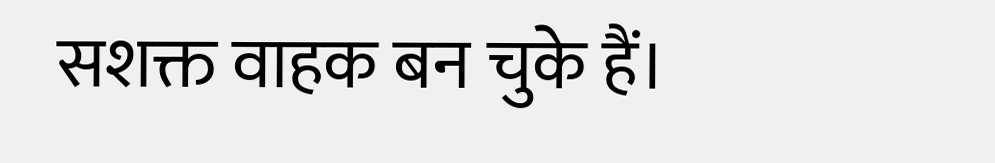सशक्त वाहक बन चुके हैं।